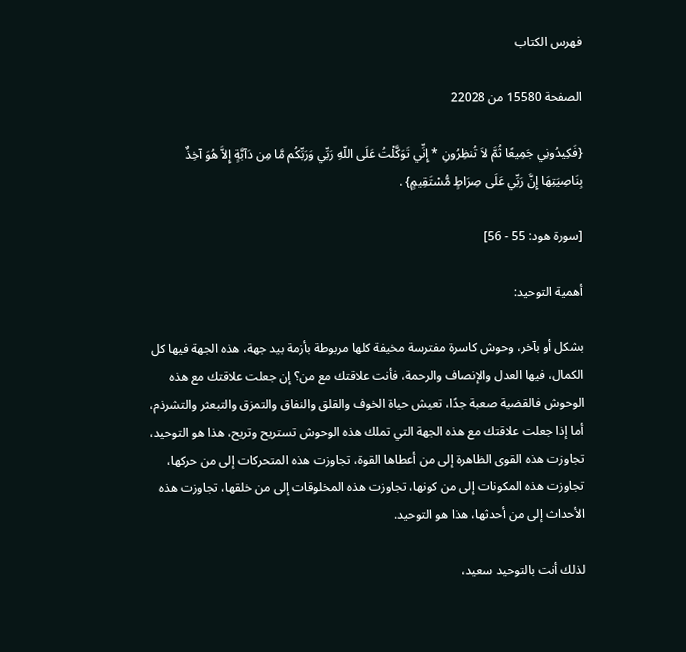فهرس الكتاب

الصفحة 15580 من 22028

{فَكِيدُونِي جَمِيعًا ثُمَّ لاَ تُنظِرُونِ * إِنِّي تَوَكَّلْتُ عَلَى اللّهِ رَبِّي وَرَبِّكُم مَّا مِن دَآبَّةٍ إِلاَّ هُوَ آخِذٌ بِنَاصِيَتِهَا إِنَّ رَبِّي عَلَى صِرَاطٍ مُّسْتَقِيمٍ} .

[سورة هود: 55 - 56]

أهمية التوحيد:

بشكل أو بآخر، وحوش كاسرة مفترسة مخيفة كلها مربوطة بأزمة بيد جهة، هذه الجهة فيها كل الكمال، فيها العدل والإنصاف والرحمة، فأنت علاقتك مع من؟ إن جعلت علاقتك مع هذه الوحوش فالقضية صعبة جدًا، تعيش حياة الخوف والقلق والنفاق والتمزق والتبعثر والتشرذم، أما إذا جعلت علاقتك مع هذه الجهة التي تملك هذه الوحوش تستريح وتريح، هذا هو التوحيد، تجاوزت هذه القوى الظاهرة إلى من أعطاها القوة، تجاوزت هذه المتحركات إلى من حركها، تجاوزت هذه المكونات إلى من كونها، تجاوزت هذه المخلوقات إلى من خلقها، تجاوزت هذه الأحداث إلى من أحدثها، هذا هو التوحيد.

لذلك أنت بالتوحيد سعيد،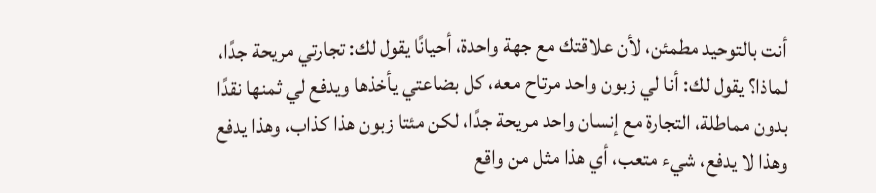أنت بالتوحيد مطمئن، لأن علاقتك مع جهة واحدة، أحيانًا يقول لك: تجارتي مريحة جدًا، لماذا؟ يقول لك: أنا لي زبون واحد مرتاح معه، كل بضاعتي يأخذها ويدفع لي ثمنها نقدًا بدون مماطلة، التجارة مع إنسان واحد مريحة جدًا، لكن مئتا زبون هذا كذاب، وهذا يدفع وهذا لا يدفع، شيء متعب، أي هذا مثل من واقع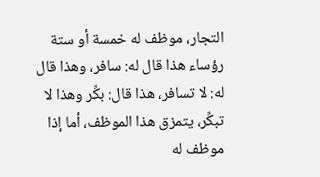التجار، موظف له خمسة أو ستة رؤساء هذا قال له: سافر، وهذا قال له: لا تسافر، هذا قال: بكِّر وهذا لا تبكِّر، يتمزق هذا الموظف، أما إذا موظف له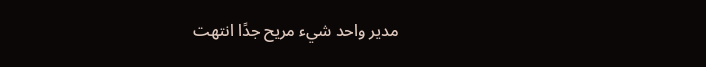مدير واحد شيء مريح جدًا انتهت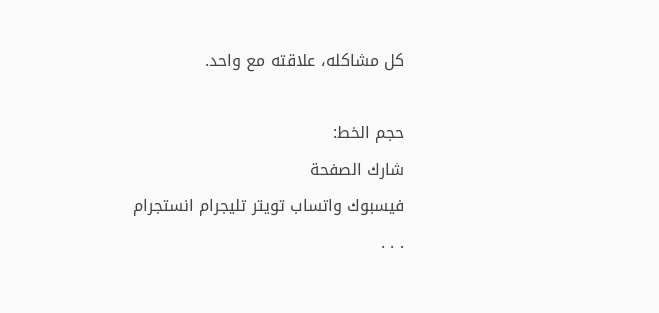كل مشاكله، علاقته مع واحد.

حجم الخط:
شارك الصفحة
فيسبوك واتساب تويتر تليجرام انستجرام
. . .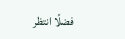فضلًا انتظر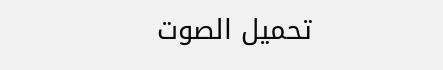تحميل الصوت